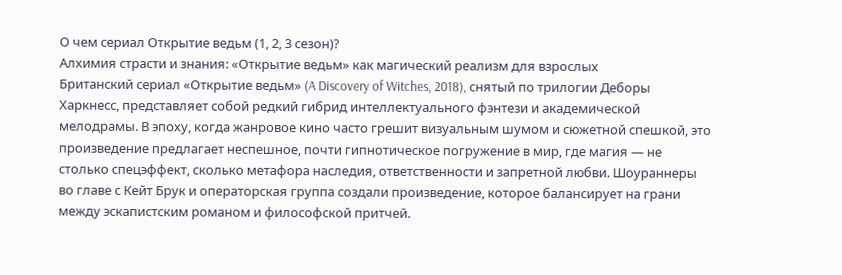О чем сериал Открытие ведьм (1, 2, 3 сезон)?
Алхимия страсти и знания: «Открытие ведьм» как магический реализм для взрослых
Британский сериал «Открытие ведьм» (A Discovery of Witches, 2018), снятый по трилогии Деборы Харкнесс, представляет собой редкий гибрид интеллектуального фэнтези и академической мелодрамы. В эпоху, когда жанровое кино часто грешит визуальным шумом и сюжетной спешкой, это произведение предлагает неспешное, почти гипнотическое погружение в мир, где магия — не столько спецэффект, сколько метафора наследия, ответственности и запретной любви. Шоураннеры во главе с Кейт Брук и операторская группа создали произведение, которое балансирует на грани между эскапистским романом и философской притчей.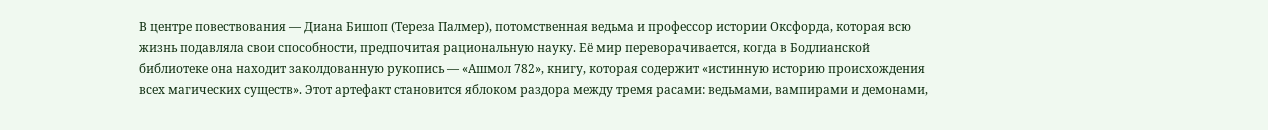В центре повествования — Диана Бишоп (Тереза Палмер), потомственная ведьма и профессор истории Оксфорда, которая всю жизнь подавляла свои способности, предпочитая рациональную науку. Её мир переворачивается, когда в Бодлианской библиотеке она находит заколдованную рукопись — «Ашмол 782», книгу, которая содержит «истинную историю происхождения всех магических существ». Этот артефакт становится яблоком раздора между тремя расами: ведьмами, вампирами и демонами,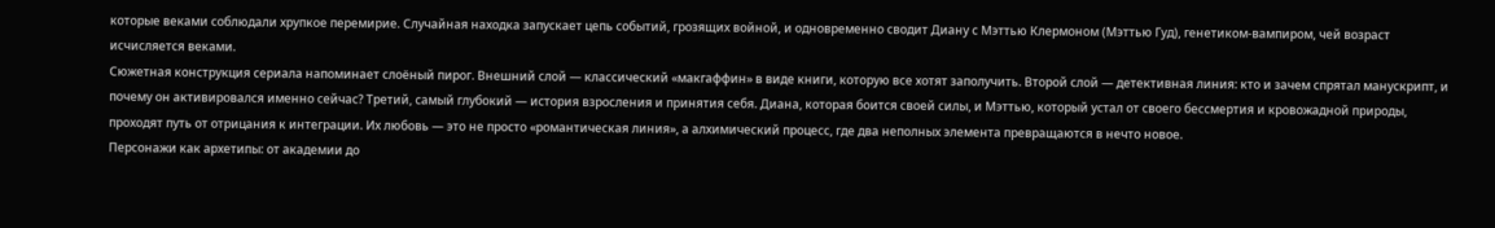которые веками соблюдали хрупкое перемирие. Случайная находка запускает цепь событий, грозящих войной, и одновременно сводит Диану с Мэттью Клермоном (Мэттью Гуд), генетиком-вампиром, чей возраст исчисляется веками.
Сюжетная конструкция сериала напоминает слоёный пирог. Внешний слой — классический «макгаффин» в виде книги, которую все хотят заполучить. Второй слой — детективная линия: кто и зачем спрятал манускрипт, и почему он активировался именно сейчас? Третий, самый глубокий — история взросления и принятия себя. Диана, которая боится своей силы, и Мэттью, который устал от своего бессмертия и кровожадной природы, проходят путь от отрицания к интеграции. Их любовь — это не просто «романтическая линия», а алхимический процесс, где два неполных элемента превращаются в нечто новое.
Персонажи как архетипы: от академии до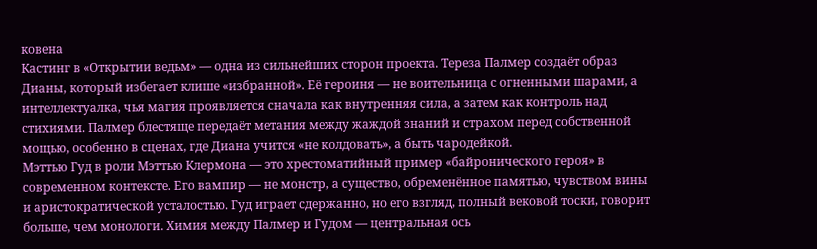ковена
Кастинг в «Открытии ведьм» — одна из сильнейших сторон проекта. Тереза Палмер создаёт образ Дианы, который избегает клише «избранной». Её героиня — не воительница с огненными шарами, а интеллектуалка, чья магия проявляется сначала как внутренняя сила, а затем как контроль над стихиями. Палмер блестяще передаёт метания между жаждой знаний и страхом перед собственной мощью, особенно в сценах, где Диана учится «не колдовать», а быть чародейкой.
Мэттью Гуд в роли Мэттью Клермона — это хрестоматийный пример «байронического героя» в современном контексте. Его вампир — не монстр, а существо, обременённое памятью, чувством вины и аристократической усталостью. Гуд играет сдержанно, но его взгляд, полный вековой тоски, говорит больше, чем монологи. Химия между Палмер и Гудом — центральная ось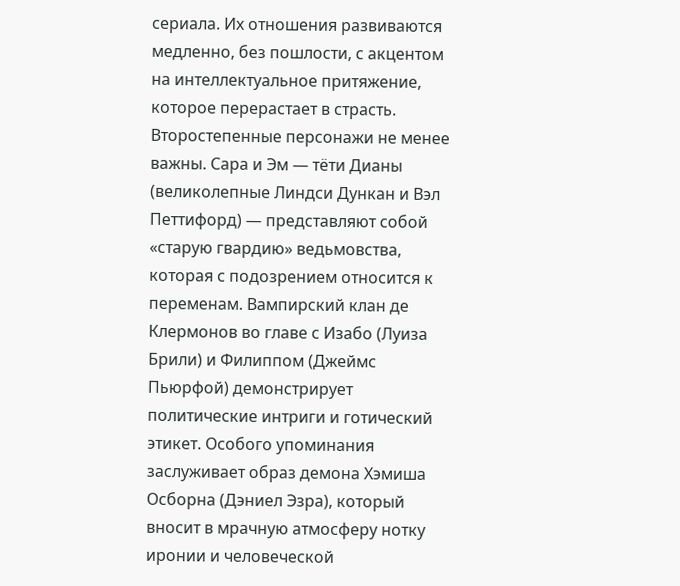сериала. Их отношения развиваются медленно, без пошлости, с акцентом на интеллектуальное притяжение, которое перерастает в страсть.
Второстепенные персонажи не менее важны. Сара и Эм — тёти Дианы (великолепные Линдси Дункан и Вэл Петтифорд) — представляют собой «старую гвардию» ведьмовства, которая с подозрением относится к переменам. Вампирский клан де Клермонов во главе с Изабо (Луиза Брили) и Филиппом (Джеймс Пьюрфой) демонстрирует политические интриги и готический этикет. Особого упоминания заслуживает образ демона Хэмиша Осборна (Дэниел Эзра), который вносит в мрачную атмосферу нотку иронии и человеческой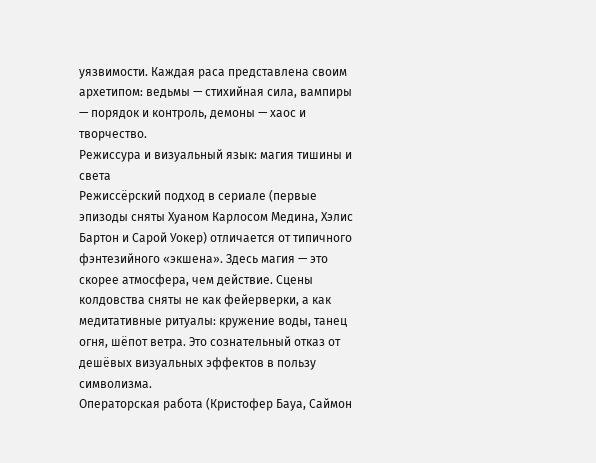уязвимости. Каждая раса представлена своим архетипом: ведьмы — стихийная сила, вампиры — порядок и контроль, демоны — хаос и творчество.
Режиссура и визуальный язык: магия тишины и света
Режиссёрский подход в сериале (первые эпизоды сняты Хуаном Карлосом Медина, Хэлис Бартон и Сарой Уокер) отличается от типичного фэнтезийного «экшена». Здесь магия — это скорее атмосфера, чем действие. Сцены колдовства сняты не как фейерверки, а как медитативные ритуалы: кружение воды, танец огня, шёпот ветра. Это сознательный отказ от дешёвых визуальных эффектов в пользу символизма.
Операторская работа (Кристофер Бауа, Саймон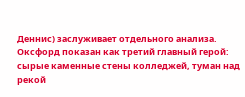Деннис) заслуживает отдельного анализа. Оксфорд показан как третий главный герой: сырые каменные стены колледжей, туман над рекой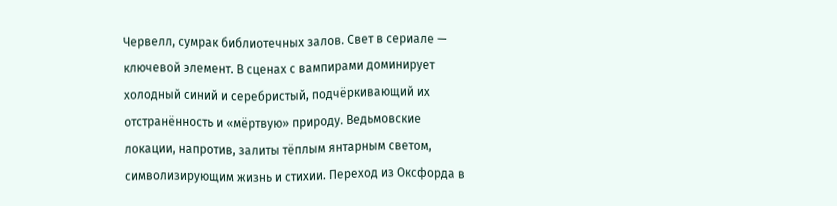Червелл, сумрак библиотечных залов. Свет в сериале — ключевой элемент. В сценах с вампирами доминирует холодный синий и серебристый, подчёркивающий их отстранённость и «мёртвую» природу. Ведьмовские локации, напротив, залиты тёплым янтарным светом, символизирующим жизнь и стихии. Переход из Оксфорда в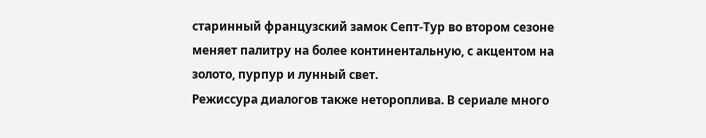старинный французский замок Септ-Тур во втором сезоне меняет палитру на более континентальную, с акцентом на золото, пурпур и лунный свет.
Режиссура диалогов также нетороплива. В сериале много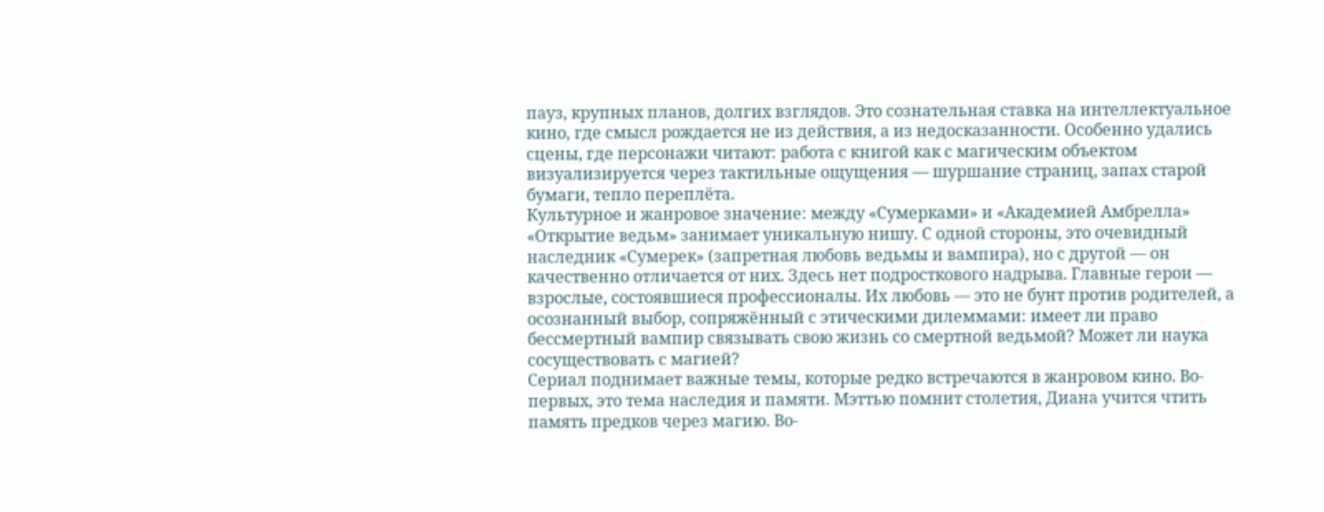пауз, крупных планов, долгих взглядов. Это сознательная ставка на интеллектуальное кино, где смысл рождается не из действия, а из недосказанности. Особенно удались сцены, где персонажи читают: работа с книгой как с магическим объектом визуализируется через тактильные ощущения — шуршание страниц, запах старой бумаги, тепло переплёта.
Культурное и жанровое значение: между «Сумерками» и «Академией Амбрелла»
«Открытие ведьм» занимает уникальную нишу. С одной стороны, это очевидный наследник «Сумерек» (запретная любовь ведьмы и вампира), но с другой — он качественно отличается от них. Здесь нет подросткового надрыва. Главные герои — взрослые, состоявшиеся профессионалы. Их любовь — это не бунт против родителей, а осознанный выбор, сопряжённый с этическими дилеммами: имеет ли право бессмертный вампир связывать свою жизнь со смертной ведьмой? Может ли наука сосуществовать с магией?
Сериал поднимает важные темы, которые редко встречаются в жанровом кино. Во-первых, это тема наследия и памяти. Мэттью помнит столетия, Диана учится чтить память предков через магию. Во-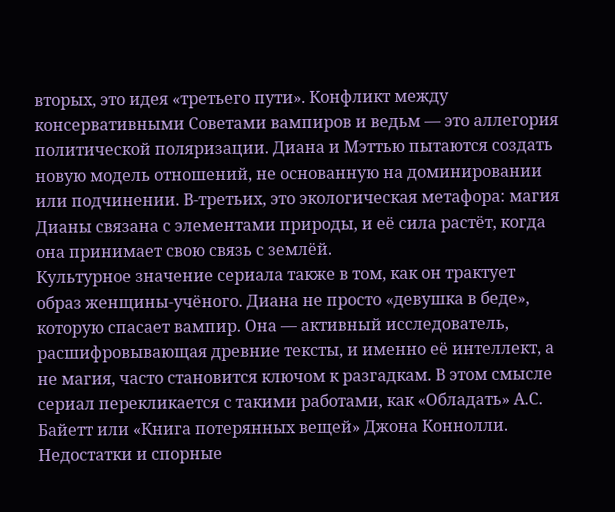вторых, это идея «третьего пути». Конфликт между консервативными Советами вампиров и ведьм — это аллегория политической поляризации. Диана и Мэттью пытаются создать новую модель отношений, не основанную на доминировании или подчинении. В-третьих, это экологическая метафора: магия Дианы связана с элементами природы, и её сила растёт, когда она принимает свою связь с землёй.
Культурное значение сериала также в том, как он трактует образ женщины-учёного. Диана не просто «девушка в беде», которую спасает вампир. Она — активный исследователь, расшифровывающая древние тексты, и именно её интеллект, а не магия, часто становится ключом к разгадкам. В этом смысле сериал перекликается с такими работами, как «Обладать» А.С. Байетт или «Книга потерянных вещей» Джона Коннолли.
Недостатки и спорные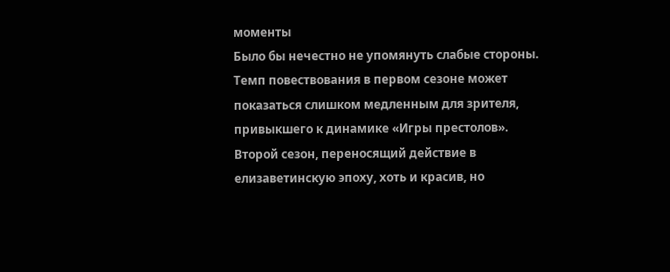моменты
Было бы нечестно не упомянуть слабые стороны. Темп повествования в первом сезоне может показаться слишком медленным для зрителя, привыкшего к динамике «Игры престолов». Второй сезон, переносящий действие в елизаветинскую эпоху, хоть и красив, но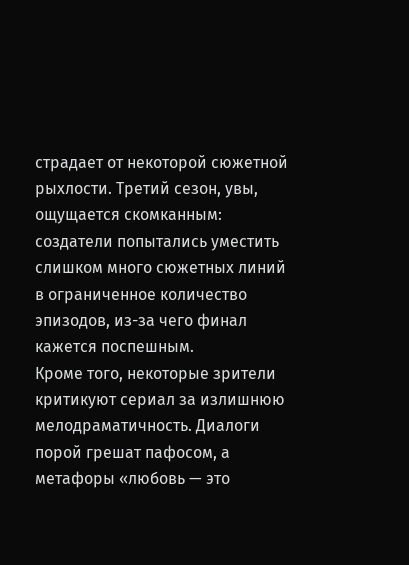страдает от некоторой сюжетной рыхлости. Третий сезон, увы, ощущается скомканным: создатели попытались уместить слишком много сюжетных линий в ограниченное количество эпизодов, из-за чего финал кажется поспешным.
Кроме того, некоторые зрители критикуют сериал за излишнюю мелодраматичность. Диалоги порой грешат пафосом, а метафоры «любовь — это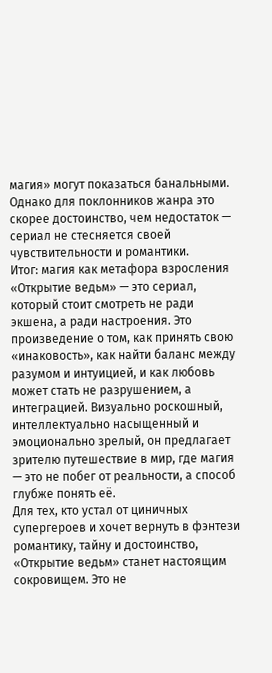магия» могут показаться банальными. Однако для поклонников жанра это скорее достоинство, чем недостаток — сериал не стесняется своей чувствительности и романтики.
Итог: магия как метафора взросления
«Открытие ведьм» — это сериал, который стоит смотреть не ради экшена, а ради настроения. Это произведение о том, как принять свою «инаковость», как найти баланс между разумом и интуицией, и как любовь может стать не разрушением, а интеграцией. Визуально роскошный, интеллектуально насыщенный и эмоционально зрелый, он предлагает зрителю путешествие в мир, где магия — это не побег от реальности, а способ глубже понять её.
Для тех, кто устал от циничных супергероев и хочет вернуть в фэнтези романтику, тайну и достоинство, «Открытие ведьм» станет настоящим сокровищем. Это не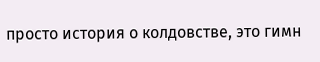просто история о колдовстве, это гимн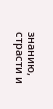знанию, страсти и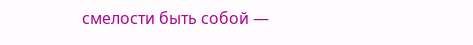смелости быть собой —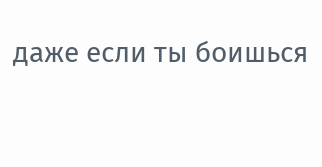даже если ты боишься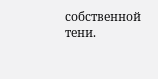собственной тени.